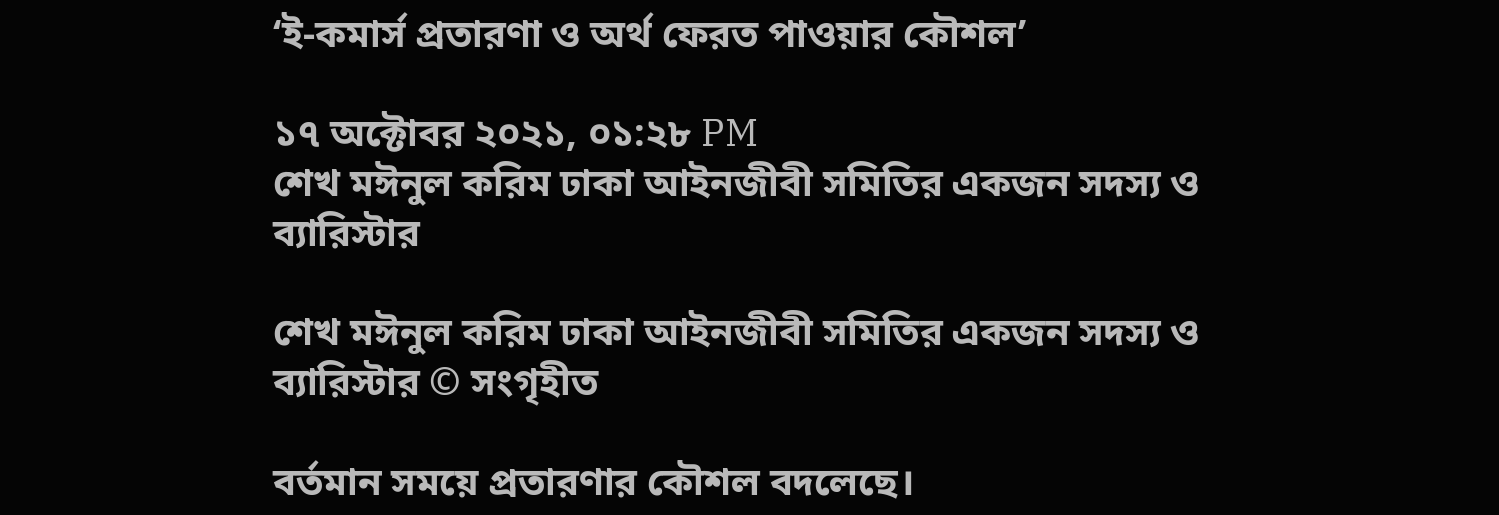‘ই-কমার্স প্রতারণা ও অর্থ ফেরত পাওয়ার কৌশল’

১৭ অক্টোবর ২০২১, ০১:২৮ PM
শেখ মঈনুল করিম ঢাকা আইনজীবী সমিতির একজন সদস্য ও ব্যারিস্টার

শেখ মঈনুল করিম ঢাকা আইনজীবী সমিতির একজন সদস্য ও ব্যারিস্টার © সংগৃহীত

বর্তমান সময়ে প্রতারণার কৌশল বদলেছে।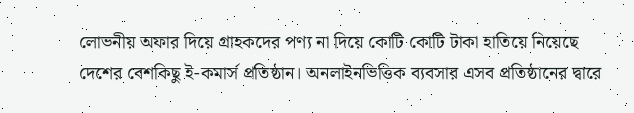লোভনীয় অফার দিয়ে গ্রাহকদের পণ্য না দিয়ে কোটি কোটি টাকা হাতিয়ে নিয়েছে দেশের বেশকিছু ই-কমার্স প্রতিষ্ঠান। অনলাইনভিত্তিক ব্যবসার এসব প্রতিষ্ঠানের দ্বারে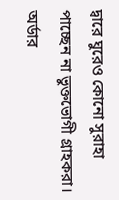দ্বারে ঘুরেও কোনো সুরাহা পাচ্ছেন না ভুক্তভোগী গ্রাহকরা। অর্ডার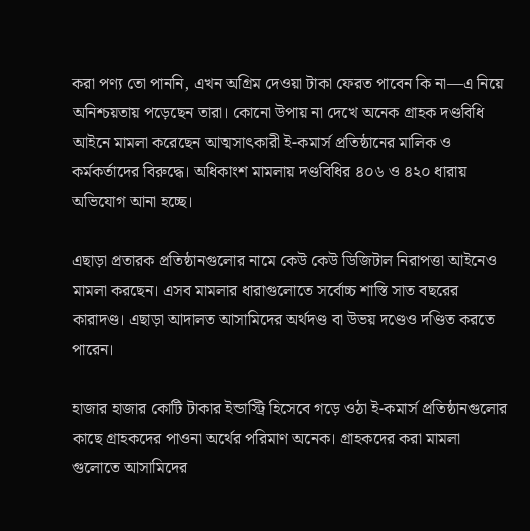করা পণ্য তো পাননি, এখন অগ্রিম দেওয়া টাকা ফেরত পাবেন কি না—এ নিয়ে অনিশ্চয়তায় পড়েছেন তারা। কোনো উপায় না দেখে অনেক গ্রাহক দণ্ডবিধি আইনে মামলা করেছেন আত্মসাৎকারী ই-কমার্স প্রতিষ্ঠানের মালিক ও কর্মকর্তাদের বিরুদ্ধে। অধিকাংশ মামলায় দণ্ডবিধির ৪০৬ ও ৪২০ ধারায় অভিযোগ আনা হচ্ছে।

এছাড়া প্রতারক প্রতিষ্ঠানগুলোর নামে কেউ কেউ ডিজিটাল নিরাপত্তা আইনেও মামলা করছেন। এসব মামলার ধারাগুলোতে সর্বোচ্চ শাস্তি সাত বছরের কারাদণ্ড। এছাড়া আদালত আসামিদের অর্থদণ্ড বা উভয় দণ্ডেও দণ্ডিত করতে পারেন।

হাজার হাজার কোটি টাকার ইন্ডাস্ট্রি হিসেবে গড়ে ওঠা ই-কমার্স প্রতিষ্ঠানগুলোর কাছে গ্রাহকদের পাওনা অর্থের পরিমাণ অনেক। গ্রাহকদের করা মামলা গুলোতে আসামিদের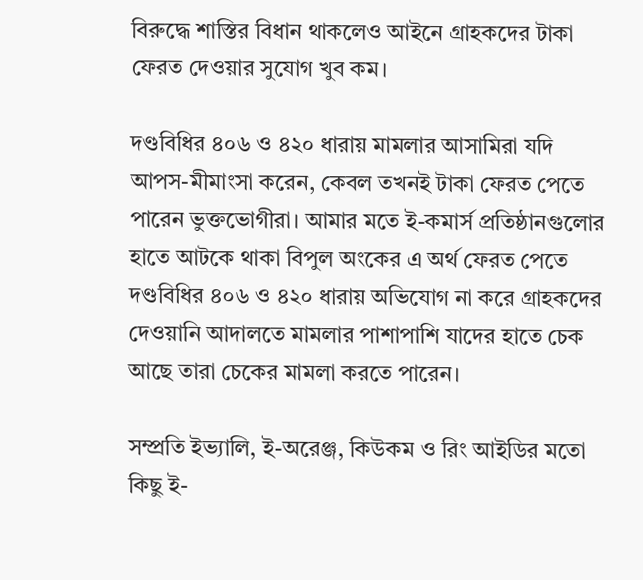বিরুদ্ধে শাস্তির বিধান থাকলেও আইনে গ্রাহকদের টাকা ফেরত দেওয়ার সুযোগ খুব কম।

দণ্ডবিধির ৪০৬ ও ৪২০ ধারায় মামলার আসামিরা যদি আপস-মীমাংসা করেন, কেবল তখনই টাকা ফেরত পেতে পারেন ভুক্তভোগীরা। আমার মতে ই-কমার্স প্রতিষ্ঠানগুলোর হাতে আটকে থাকা বিপুল অংকের এ অর্থ ফেরত পেতে দণ্ডবিধির ৪০৬ ও ৪২০ ধারায় অভিযোগ না করে গ্রাহকদের দেওয়ানি আদালতে মামলার পাশাপাশি যাদের হাতে চেক আছে তারা চেকের মামলা করতে পারেন।

সম্প্রতি ইভ্যালি, ই-অরেঞ্জ, কিউকম ও রিং আইডির মতো কিছু ই-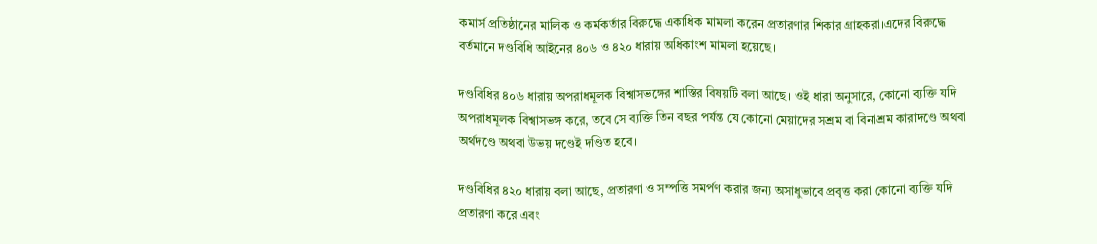কমার্স প্রতিষ্ঠানের মালিক ও কর্মকর্তার বিরুদ্ধে একাধিক মামলা করেন প্রতারণার শিকার গ্রাহকরা।এদের বিরুদ্ধে বর্তমানে দণ্ডবিধি আইনের ৪০৬ ও ৪২০ ধারায় অধিকাংশ মামলা হয়েছে।

দণ্ডবিধির ৪০৬ ধারায় অপরাধমূলক বিশ্বাসভঙ্গের শাস্তির বিষয়টি বলা আছে। ওই ধারা অনুসারে, কোনো ব্যক্তি যদি অপরাধমূলক বিশ্বাসভঙ্গ করে, তবে সে ব্যক্তি তিন বছর পর্যন্ত যে কোনো মেয়াদের সশ্রম বা বিনাশ্ৰম কারাদণ্ডে অথবা অর্থদণ্ডে অথবা উভয় দণ্ডেই দণ্ডিত হবে।

দণ্ডবিধির ৪২০ ধারায় বলা আছে, প্রতারণা ও সম্পত্তি সমর্পণ করার জন্য অসাধুভাবে প্রবৃত্ত করা কোনো ব্যক্তি যদি প্রতারণা করে এবং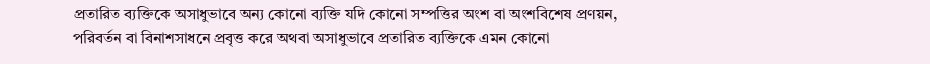প্রতারিত ব্যক্তিকে অসাধুভাবে অন্য কোনো ব্যক্তি যদি কোনো সম্পত্তির অংশ বা অংশবিশেষ প্রণয়ন, পরিবর্তন বা বিনাশসাধনে প্রবৃত্ত করে অথবা অসাধুভাবে প্রতারিত ব্যক্তিকে এমন কোনো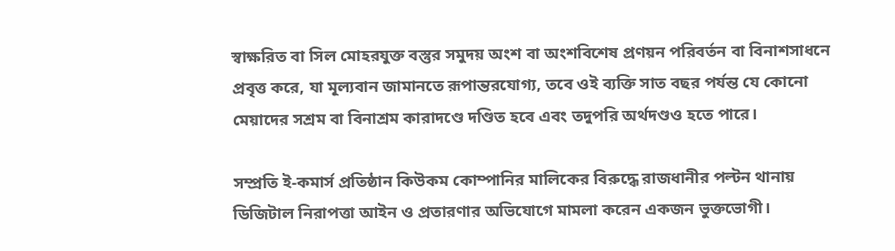স্বাক্ষরিত বা সিল মোহরযুক্ত বস্তুর সমুদয় অংশ বা অংশবিশেষ প্রণয়ন পরিবর্তন বা বিনাশসাধনে প্রবৃত্ত করে, যা মূল্যবান জামানতে রূপান্তরযোগ্য, তবে ওই ব্যক্তি সাত বছর পর্যন্ত যে কোনো মেয়াদের সশ্রম বা বিনাশ্রম কারাদণ্ডে দণ্ডিত হবে এবং তদুপরি অর্থদণ্ডও হতে পারে।

সম্প্রতি ই-কমার্স প্রতিষ্ঠান কিউকম কোম্পানির মালিকের বিরুদ্ধে রাজধানীর পল্টন থানায় ডিজিটাল নিরাপত্তা আইন ও প্রতারণার অভিযোগে মামলা করেন একজন ভুক্তভোগী।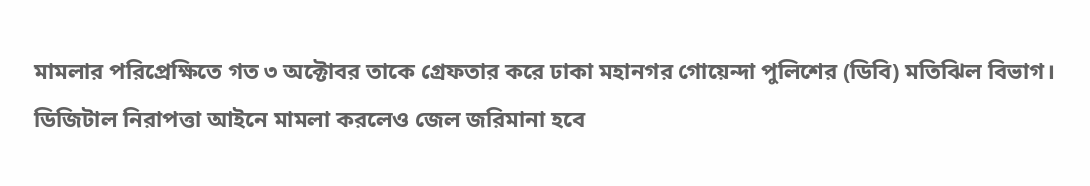মামলার পরিপ্রেক্ষিতে গত ৩ অক্টোবর তাকে গ্রেফতার করে ঢাকা মহানগর গোয়েন্দা পুলিশের (ডিবি) মতিঝিল বিভাগ। ডিজিটাল নিরাপত্তা আইনে মামলা করলেও জেল জরিমানা হবে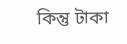কিন্তু টাকা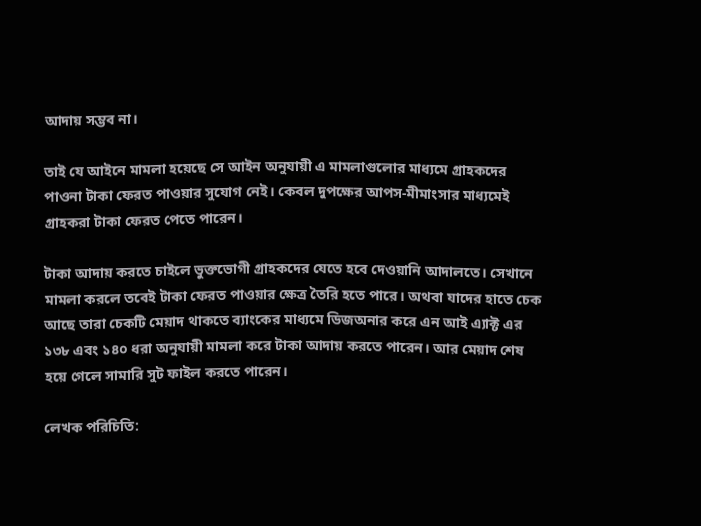আদায় সম্ভব না।

তাই যে আইনে মামলা হয়েছে সে আইন অনুযায়ী এ মামলাগুলোর মাধ্যমে গ্রাহকদের পাওনা টাকা ফেরত পাওয়ার সুযোগ নেই। কেবল দুপক্ষের আপস-মীমাংসার মাধ্যমেই গ্রাহকরা টাকা ফেরত পেতে পারেন।

টাকা আদায় করতে চাইলে ভুক্তভোগী গ্রাহকদের যেতে হবে দেওয়ানি আদালতে। সেখানে মামলা করলে তবেই টাকা ফেরত পাওয়ার ক্ষেত্র তৈরি হতে পারে। অথবা যাদের হাতে চেক আছে তারা চেকটি মেয়াদ থাকতে ব্যাংকের মাধ্যমে ডিজঅনার করে এন আই এ্যাক্ট এর ১৩৮ এবং ১৪০ ধরা অনুযায়ী মামলা করে টাকা আদায় করতে পারেন। আর মেয়াদ শেষ হয়ে গেলে সামারি সুট ফাইল করতে পারেন।

লেখক পরিচিতি: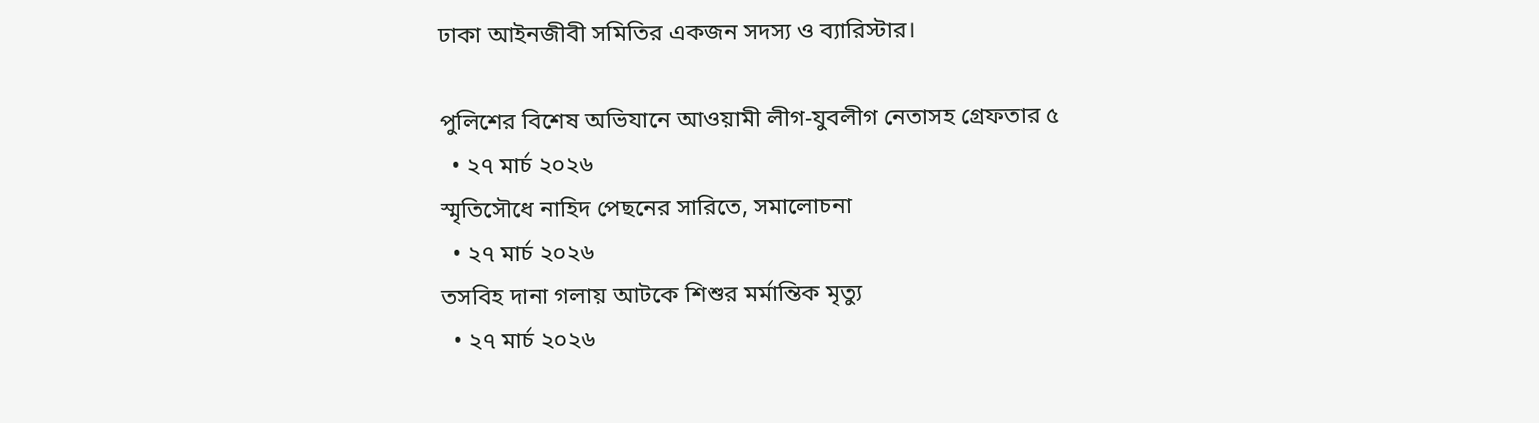ঢাকা আইনজীবী সমিতির একজন সদস্য ও ব্যারিস্টার।

পুলিশের বিশেষ অভিযানে আওয়ামী লীগ-যুবলীগ নেতাসহ গ্রেফতার ৫
  • ২৭ মার্চ ২০২৬
স্মৃতিসৌধে নাহিদ পেছনের সারিতে, সমালোচনা
  • ২৭ মার্চ ২০২৬
তসবিহ দানা গলায় আটকে শিশুর মর্মান্তিক মৃত্যু
  • ২৭ মার্চ ২০২৬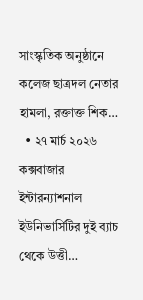সাংস্কৃতিক অনুষ্ঠানে কলেজ ছাত্রদল নেতার হামলা, রক্তাক্ত শিক…
  • ২৭ মার্চ ২০২৬
কক্সবাজার ইন্টারন্যাশনাল ইউনিভার্সিটির দুই ব্যাচ থেকে উত্তী…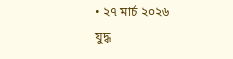• ২৭ মার্চ ২০২৬
যুদ্ধ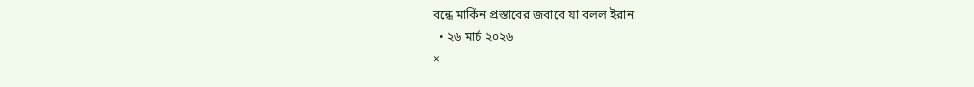বন্ধে মার্কিন প্রস্তাবের জবাবে যা বলল ইরান
  • ২৬ মার্চ ২০২৬
×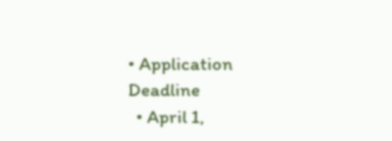• Application Deadline
  • April 1,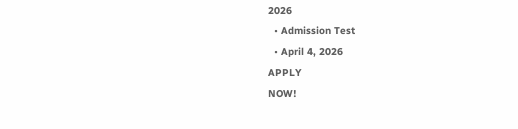2026
  • Admission Test
  • April 4, 2026
APPLY
NOW!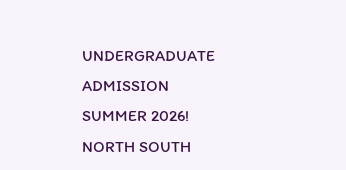UNDERGRADUATE ADMISSION
SUMMER 2026!
NORTH SOUTH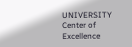UNIVERSITY
Center of Excellence